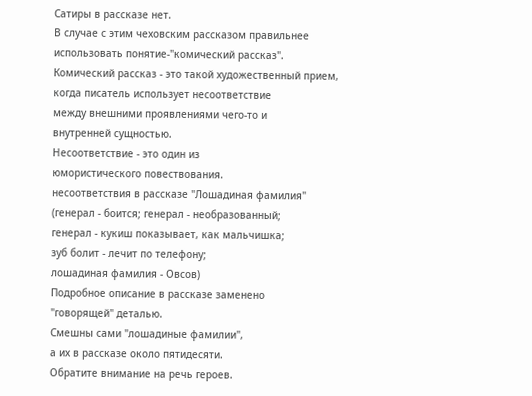Сатиры в рассказе нет.
В случае с этим чеховским рассказом правильнее
использовать понятие-"комический рассказ".
Комический рассказ - это такой художественный прием,
когда писатель использует несоответствие
между внешними проявлениями чего-то и
внутренней сущностью.
Несоответствие - это один из
юмористического повествования.
несоответствия в рассказе "Лошадиная фамилия"
(генерал - боится; генерал - необразованный;
генерал - кукиш показывает, как мальчишка;
зуб болит - лечит по телефону;
лошадиная фамилия - Овсов)
Подробное описание в рассказе заменено
"говорящей" деталью.
Смешны сами "лошадиные фамилии",
а их в рассказе около пятидесяти.
Обратите внимание на речь героев.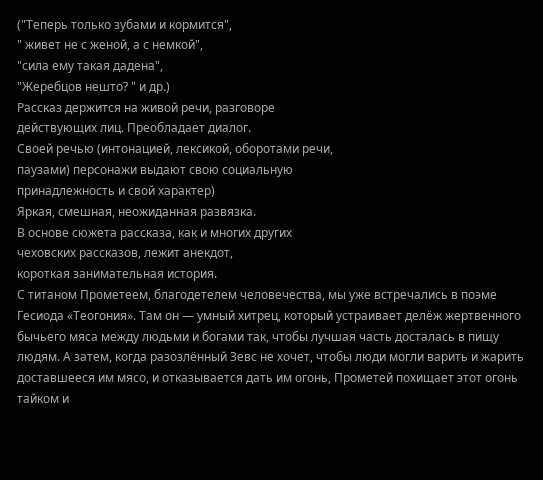("Теперь только зубами и кормится",
" живет не с женой, а с немкой",
"сила ему такая дадена",
"Жеребцов нешто? " и др.)
Рассказ держится на живой речи, разговоре
действующих лиц. Преобладает диалог.
Своей речью (интонацией, лексикой, оборотами речи,
паузами) персонажи выдают свою социальную
принадлежность и свой характер)
Яркая, смешная, неожиданная развязка.
В основе сюжета рассказа, как и многих других
чеховских рассказов, лежит анекдот,
короткая занимательная история.
С титаном Прометеем, благодетелем человечества, мы уже встречались в поэме Гесиода «Теогония». Там он — умный хитрец, который устраивает делёж жертвенного бычьего мяса между людьми и богами так, чтобы лучшая часть досталась в пищу людям. А затем, когда разозлённый Зевс не хочет, чтобы люди могли варить и жарить доставшееся им мясо, и отказывается дать им огонь, Прометей похищает этот огонь тайком и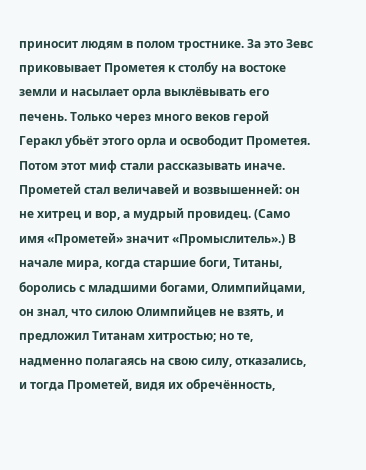приносит людям в полом тростнике. За это Зевс приковывает Прометея к столбу на востоке земли и насылает орла выклёвывать его печень. Только через много веков герой Геракл убьёт этого орла и освободит Прометея.
Потом этот миф стали рассказывать иначе. Прометей стал величавей и возвышенней: он не хитрец и вор, а мудрый провидец. (Само имя «Прометей» значит «Промыслитель».) В начале мира, когда старшие боги, Титаны, боролись с младшими богами, Олимпийцами, он знал, что силою Олимпийцев не взять, и предложил Титанам хитростью; но те, надменно полагаясь на свою силу, отказались, и тогда Прометей, видя их обречённость,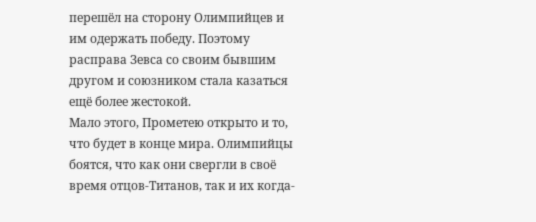перешёл на сторону Олимпийцев и им одержать победу. Поэтому расправа Зевса со своим бывшим другом и союзником стала казаться ещё более жестокой.
Мало этого, Прометею открыто и то, что будет в конце мира. Олимпийцы боятся, что как они свергли в своё время отцов-Титанов, так и их когда-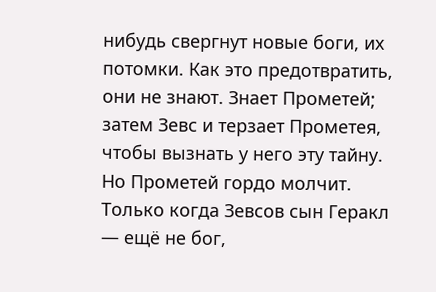нибудь свергнут новые боги, их потомки. Как это предотвратить, они не знают. Знает Прометей; затем Зевс и терзает Прометея, чтобы вызнать у него эту тайну. Но Прометей гордо молчит. Только когда Зевсов сын Геракл — ещё не бог,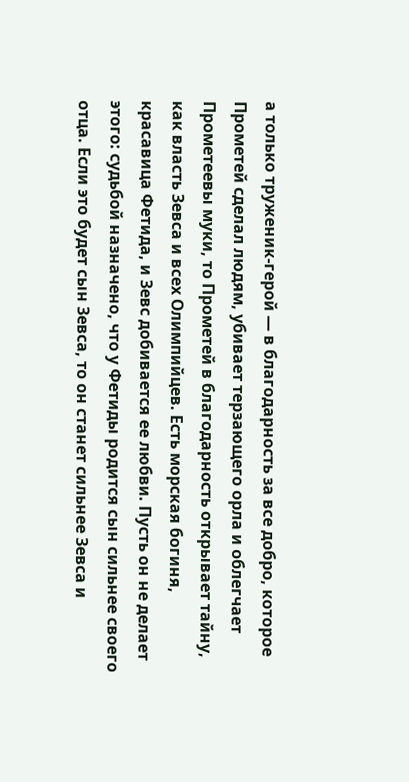а только труженик-герой — в благодарность за все добро, которое Прометей сделал людям, убивает терзающего орла и облегчает Прометеевы муки, то Прометей в благодарность открывает тайну, как власть Зевса и всех Олимпийцев. Есть морская богиня, красавица Фетида, и Зевс добивается ее любви. Пусть он не делает этого: судьбой назначено, что у Фетиды родится сын сильнее своего отца. Если это будет сын Зевса, то он станет сильнее Зевса и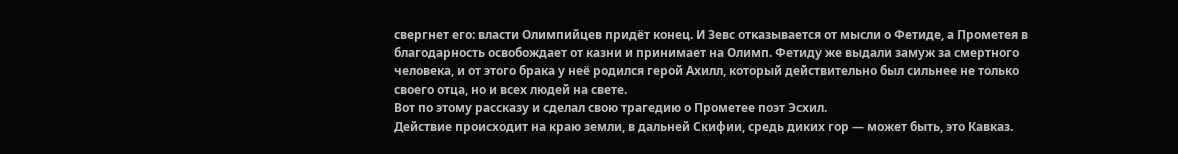свергнет его: власти Олимпийцев придёт конец. И Зевс отказывается от мысли о Фетиде, а Прометея в благодарность освобождает от казни и принимает на Олимп. Фетиду же выдали замуж за смертного человека, и от этого брака у неё родился герой Ахилл, который действительно был сильнее не только своего отца, но и всех людей на свете.
Вот по этому рассказу и сделал свою трагедию о Прометее поэт Эсхил.
Действие происходит на краю земли, в дальней Скифии, средь диких гор — может быть, это Кавказ.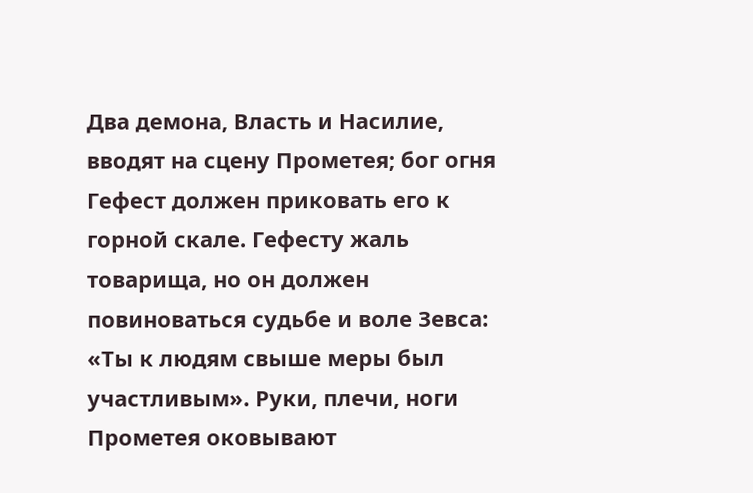Два демона, Власть и Насилие, вводят на сцену Прометея; бог огня Гефест должен приковать его к горной скале. Гефесту жаль товарища, но он должен повиноваться судьбе и воле Зевса: «Ты к людям свыше меры был участливым». Руки, плечи, ноги Прометея оковывают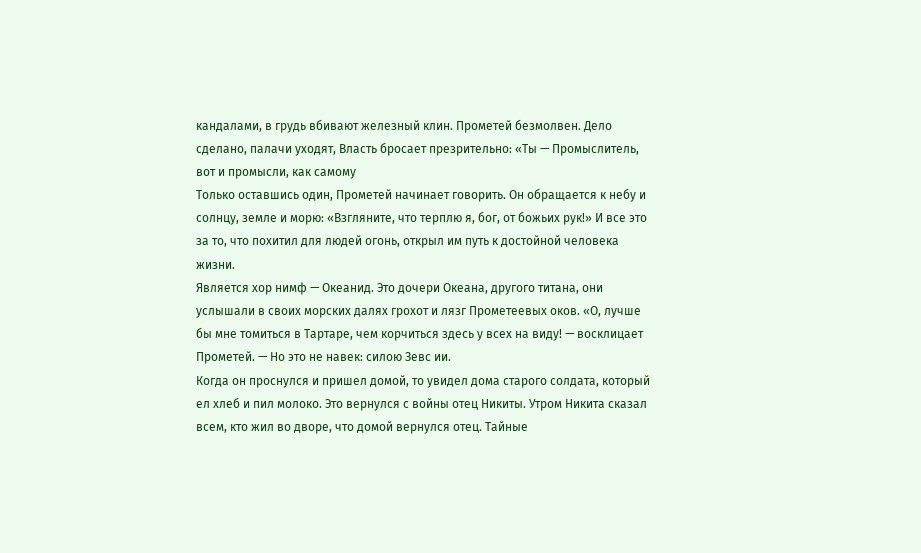кандалами, в грудь вбивают железный клин. Прометей безмолвен. Дело сделано, палачи уходят, Власть бросает презрительно: «Ты — Промыслитель, вот и промысли, как самому
Только оставшись один, Прометей начинает говорить. Он обращается к небу и солнцу, земле и морю: «Взгляните, что терплю я, бог, от божьих рук!» И все это за то, что похитил для людей огонь, открыл им путь к достойной человека жизни.
Является хор нимф — Океанид. Это дочери Океана, другого титана, они услышали в своих морских далях грохот и лязг Прометеевых оков. «О, лучше бы мне томиться в Тартаре, чем корчиться здесь у всех на виду! — восклицает Прометей. — Но это не навек: силою Зевс ии.
Когда он проснулся и пришел домой, то увидел дома старого солдата, который ел хлеб и пил молоко. Это вернулся с войны отец Никиты. Утром Никита сказал всем, кто жил во дворе, что домой вернулся отец. Тайные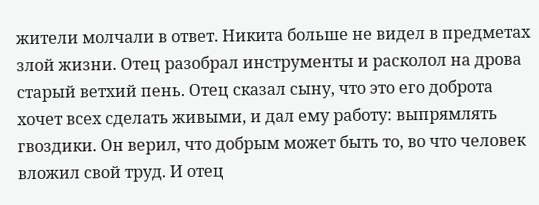жители молчали в ответ. Никита больше не видел в предметах злой жизни. Отец разобрал инструменты и расколол на дрова старый ветхий пень. Отец сказал сыну, что это его доброта хочет всех сделать живыми, и дал ему работу: выпрямлять гвоздики. Он верил, что добрым может быть то, во что человек вложил свой труд. И отец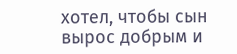хотел, чтобы сын вырос добрым и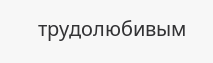трудолюбивым